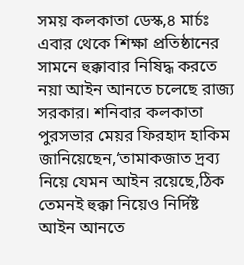সময় কলকাতা ডেস্ক,৪ মার্চঃ এবার থেকে শিক্ষা প্রতিষ্ঠানের সামনে হুক্কাবার নিষিদ্ধ করতে নয়া আইন আনতে চলেছে রাজ্য সরকার। শনিবার কলকাতা পুরসভার মেয়র ফিরহাদ হাকিম জানিয়েছেন,‘তামাকজাত দ্রব্য নিয়ে যেমন আইন রয়েছে,ঠিক তেমনই হুক্কা নিয়েও নির্দিষ্ট আইন আনতে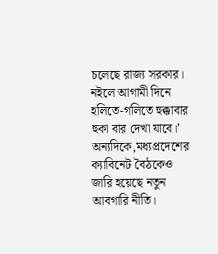চলেছে রাজ্য সরকার। নইলে আগামী দিনে হলিতে-গলিতে হুক্কাবার হুকা বার দেখা যাবে।’ অন্যদিকে,মধ্যপ্রদেশের ক্যাবিনেট বৈঠকেও জারি হয়েছে নতুন আবগারি নীতি।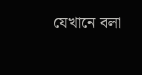যেখানে বলা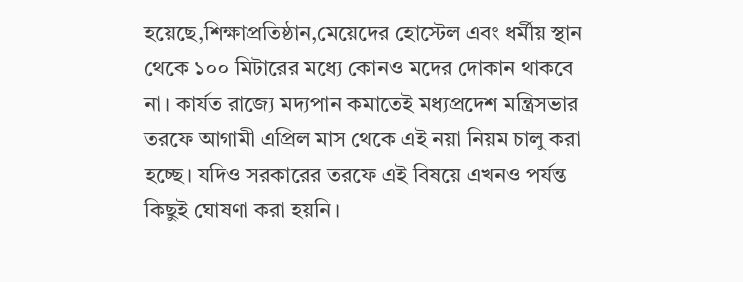হয়েছে,শিক্ষাপ্রতিষ্ঠান,মেয়েদের হোস্টেল এবং ধর্মীয় স্থান থেকে ১০০ মিটারের মধ্যে কোনও মদের দোকান থাকবে না। কার্যত রাজ্যে মদ্যপান কমাতেই মধ্যপ্রদেশ মন্ত্রিসভার তরফে আগামী এপ্রিল মাস থেকে এই নয়া নিয়ম চালু করা হচ্ছে। যদিও সরকারের তরফে এই বিষয়ে এখনও পর্যন্ত কিছুই ঘোষণা করা হয়নি।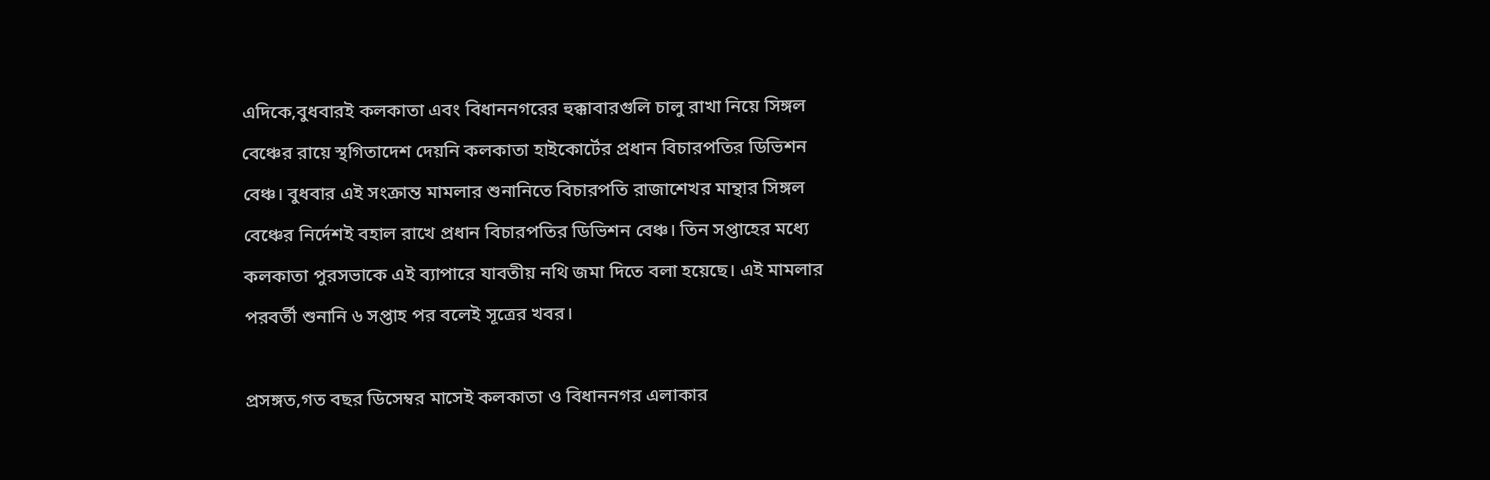এদিকে,বুধবারই কলকাতা এবং বিধাননগরের হুক্কাবারগুলি চালু রাখা নিয়ে সিঙ্গল বেঞ্চের রায়ে স্থগিতাদেশ দেয়নি কলকাতা হাইকোর্টের প্রধান বিচারপতির ডিভিশন বেঞ্চ। বুধবার এই সংক্রান্ত মামলার শুনানিতে বিচারপতি রাজাশেখর মান্থার সিঙ্গল বেঞ্চের নির্দেশই বহাল রাখে প্রধান বিচারপতির ডিভিশন বেঞ্চ। তিন সপ্তাহের মধ্যে কলকাতা পুরসভাকে এই ব্যাপারে যাবতীয় নথি জমা দিতে বলা হয়েছে। এই মামলার পরবর্তী শুনানি ৬ সপ্তাহ পর বলেই সূত্রের খবর।

প্রসঙ্গত,গত বছর ডিসেম্বর মাসেই কলকাতা ও বিধাননগর এলাকার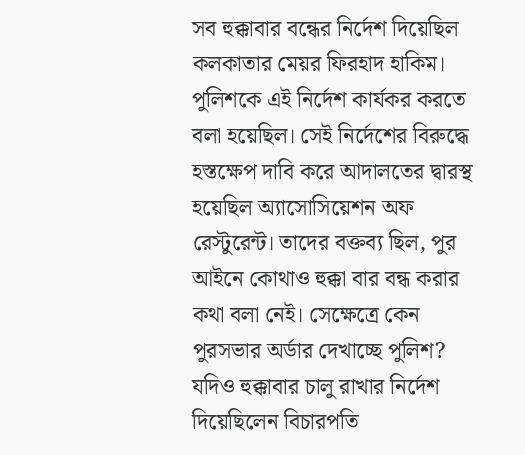সব হুক্কাবার বন্ধের নির্দেশ দিয়েছিল কলকাতার মেয়র ফিরহাদ হাকিম। পুলিশকে এই নির্দেশ কার্যকর করতে বলা হয়েছিল। সেই নির্দেশের বিরুদ্ধে হস্তক্ষেপ দাবি করে আদালতের দ্বারস্থ হয়েছিল অ্যাসোসিয়েশন অফ রেস্টুরেন্ট। তাদের বক্তব্য ছিল, পুর আইনে কোথাও হুক্কা বার বন্ধ করার কথা বলা নেই। সেক্ষেত্রে কেন পুরসভার অর্ডার দেখাচ্ছে পুলিশ? যদিও হুক্কাবার চালু রাখার নির্দেশ দিয়েছিলেন বিচারপতি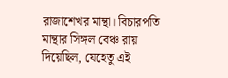রাজাশেখর মান্থা। বিচারপতি মান্থার সিঙ্গল বেঞ্চ রায় দিয়েছিল, যেহেতু এই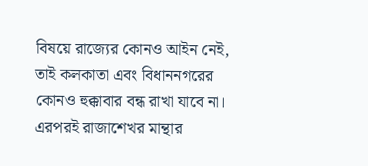বিষয়ে রাজ্যের কোনও আইন নেই, তাই কলকাতা এবং বিধাননগরের কোনও হুক্কাবার বন্ধ রাখা যাবে না। এরপরই রাজাশেখর মান্থার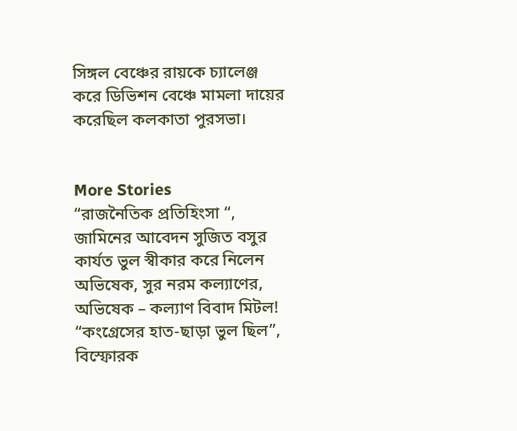সিঙ্গল বেঞ্চের রায়কে চ্যালেঞ্জ করে ডিভিশন বেঞ্চে মামলা দায়ের করেছিল কলকাতা পুরসভা।


More Stories
“রাজনৈতিক প্রতিহিংসা “, জামিনের আবেদন সুজিত বসুর
কার্যত ভুল স্বীকার করে নিলেন অভিষেক, সুর নরম কল্যাণের, অভিষেক – কল্যাণ বিবাদ মিটল!
“কংগ্রেসের হাত-ছাড়া ভুল ছিল”, বিস্ফোরক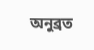অনুব্রত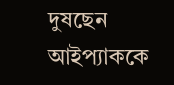দুষছেন আইপ্যাককে